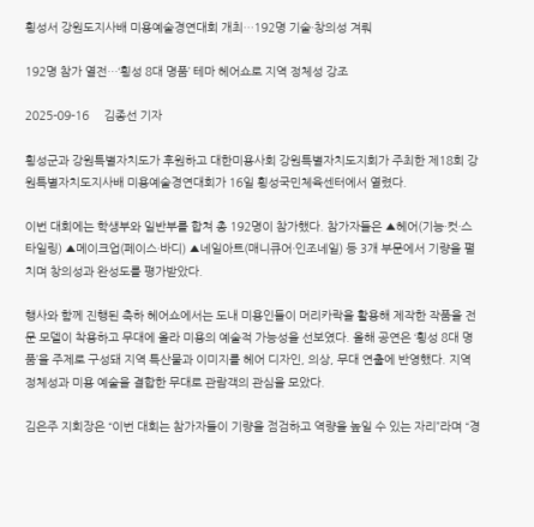횡성서 강원도지사배 미용예술경연대회 개최…192명 기술·창의성 겨뤄

192명 참가 열전…‘횡성 8대 명품’ 테마 헤어쇼로 지역 정체성 강조

2025-09-16     김종선 기자

횡성군과 강원특별자치도가 후원하고 대한미용사회 강원특별자치도지회가 주최한 제18회 강원특별자치도지사배 미용예술경연대회가 16일 횡성국민체육센터에서 열렸다.

이번 대회에는 학생부와 일반부를 합쳐 총 192명이 참가했다. 참가자들은 ▲헤어(기능·컷·스타일링) ▲메이크업(페이스·바디) ▲네일아트(매니큐어·인조네일) 등 3개 부문에서 기량을 펼치며 창의성과 완성도를 평가받았다.

행사와 함께 진행된 축하 헤어쇼에서는 도내 미용인들이 머리카락을 활용해 제작한 작품을 전문 모델이 착용하고 무대에 올라 미용의 예술적 가능성을 선보였다. 올해 공연은 ‘횡성 8대 명품’을 주제로 구성돼 지역 특산물과 이미지를 헤어 디자인, 의상, 무대 연출에 반영했다. 지역 정체성과 미용 예술을 결합한 무대로 관람객의 관심을 모았다.

김은주 지회장은 “이번 대회는 참가자들이 기량을 점검하고 역량을 높일 수 있는 자리”라며 “경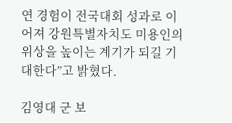연 경험이 전국대회 성과로 이어져 강원특별자치도 미용인의 위상을 높이는 계기가 되길 기대한다”고 밝혔다.

김영대 군 보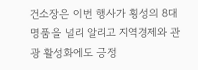건소장은 이번 행사가 횡성의 8대 명품을 널리 알리고 지역경제와 관광 활성화에도 긍정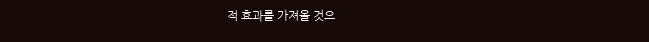적 효과를 가져올 것으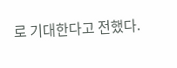로 기대한다고 전했다.